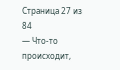Страница 27 из 84
— Что-то происходит,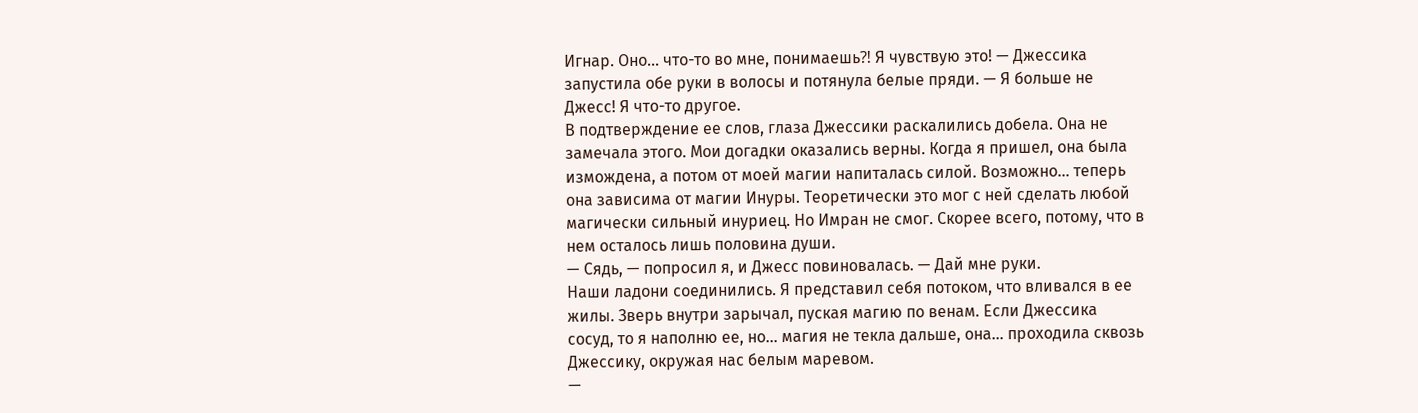Игнар. Оно… что-то во мне, понимаешь⁈ Я чувствую это! — Джессика запустила обе руки в волосы и потянула белые пряди. — Я больше не Джесс! Я что-то другое.
В подтверждение ее слов, глаза Джессики раскалились добела. Она не замечала этого. Мои догадки оказались верны. Когда я пришел, она была измождена, а потом от моей магии напиталась силой. Возможно… теперь она зависима от магии Инуры. Теоретически это мог с ней сделать любой магически сильный инуриец. Но Имран не смог. Скорее всего, потому, что в нем осталось лишь половина души.
— Сядь, — попросил я, и Джесс повиновалась. — Дай мне руки.
Наши ладони соединились. Я представил себя потоком, что вливался в ее жилы. Зверь внутри зарычал, пуская магию по венам. Если Джессика сосуд, то я наполню ее, но… магия не текла дальше, она… проходила сквозь Джессику, окружая нас белым маревом.
—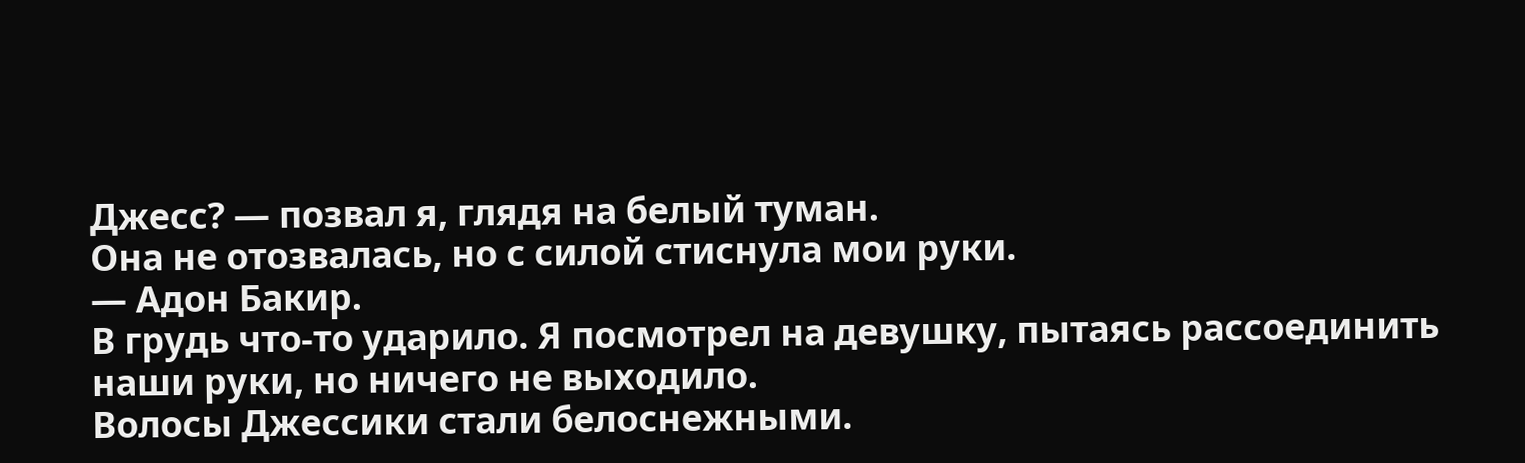Джесс? — позвал я, глядя на белый туман.
Она не отозвалась, но с силой стиснула мои руки.
— Адон Бакир.
В грудь что-то ударило. Я посмотрел на девушку, пытаясь рассоединить наши руки, но ничего не выходило.
Волосы Джессики стали белоснежными.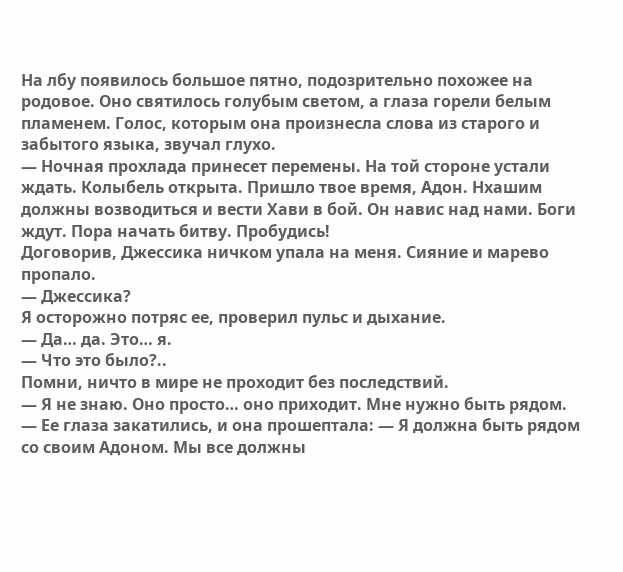На лбу появилось большое пятно, подозрительно похожее на родовое. Оно святилось голубым светом, а глаза горели белым пламенем. Голос, которым она произнесла слова из старого и забытого языка, звучал глухо.
— Ночная прохлада принесет перемены. На той стороне устали ждать. Колыбель открыта. Пришло твое время, Адон. Нхашим должны возводиться и вести Хави в бой. Он навис над нами. Боги ждут. Пора начать битву. Пробудись!
Договорив, Джессика ничком упала на меня. Сияние и марево пропало.
— Джессика?
Я осторожно потряс ее, проверил пульс и дыхание.
— Да… да. Это… я.
— Что это было?..
Помни, ничто в мире не проходит без последствий.
— Я не знаю. Оно просто… оно приходит. Мне нужно быть рядом. — Ее глаза закатились, и она прошептала: — Я должна быть рядом со своим Адоном. Мы все должны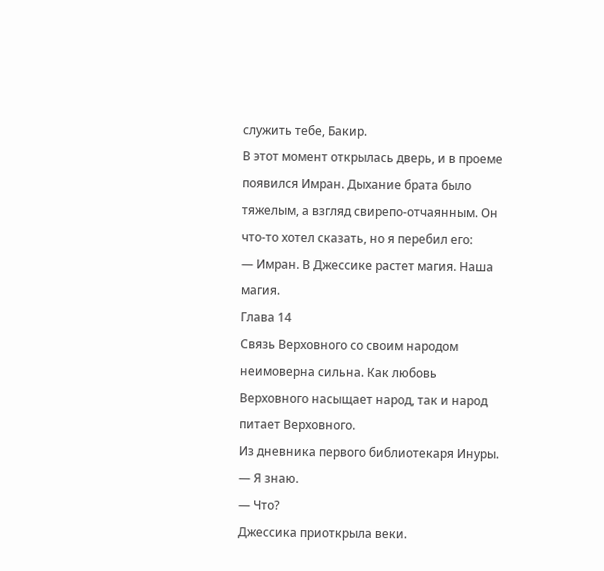служить тебе, Бакир.
В этот момент открылась дверь, и в проеме появился Имран. Дыхание брата было тяжелым, а взгляд свирепо-отчаянным. Он что-то хотел сказать, но я перебил его:
— Имран. В Джессике растет магия. Наша магия.
Глава 14
Связь Верховного со своим народом неимоверна сильна. Как любовь Верховного насыщает народ, так и народ питает Верховного.
Из дневника первого библиотекаря Инуры.
— Я знаю.
— Что?
Джессика приоткрыла веки.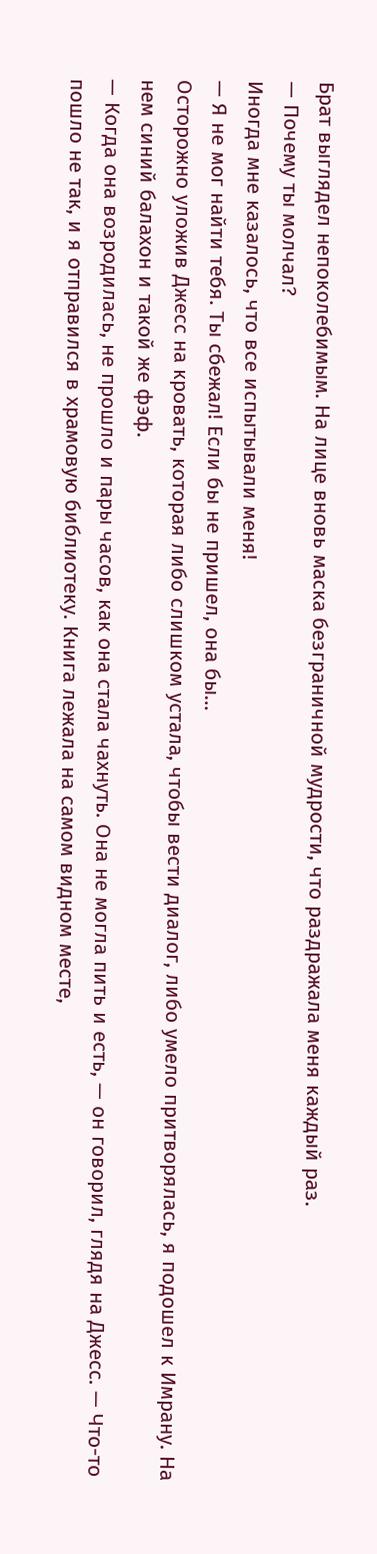Брат выглядел непоколебимым. На лице вновь маска безграничной мудрости, что раздражала меня каждый раз.
— Почему ты молчал?
Иногда мне казалось, что все испытывали меня!
— Я не мог найти тебя. Ты сбежал! Если бы не пришел, она бы…
Осторожно уложив Джесс на кровать, которая либо слишком устала, чтобы вести диалог, либо умело притворялась, я подошел к Имрану. На нем синий балахон и такой же фэф.
— Когда она возродилась, не прошло и пары часов, как она стала чахнуть. Она не могла пить и есть, — он говорил, глядя на Джесс. — Что-то пошло не так, и я отправился в храмовую библиотеку. Книга лежала на самом видном месте,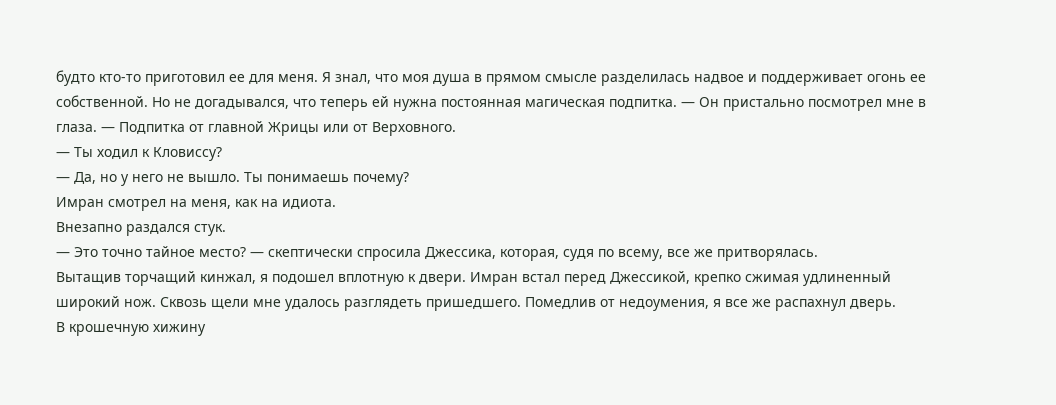будто кто-то приготовил ее для меня. Я знал, что моя душа в прямом смысле разделилась надвое и поддерживает огонь ее собственной. Но не догадывался, что теперь ей нужна постоянная магическая подпитка. — Он пристально посмотрел мне в глаза. — Подпитка от главной Жрицы или от Верховного.
— Ты ходил к Кловиссу?
— Да, но у него не вышло. Ты понимаешь почему?
Имран смотрел на меня, как на идиота.
Внезапно раздался стук.
— Это точно тайное место? — скептически спросила Джессика, которая, судя по всему, все же притворялась.
Вытащив торчащий кинжал, я подошел вплотную к двери. Имран встал перед Джессикой, крепко сжимая удлиненный широкий нож. Сквозь щели мне удалось разглядеть пришедшего. Помедлив от недоумения, я все же распахнул дверь.
В крошечную хижину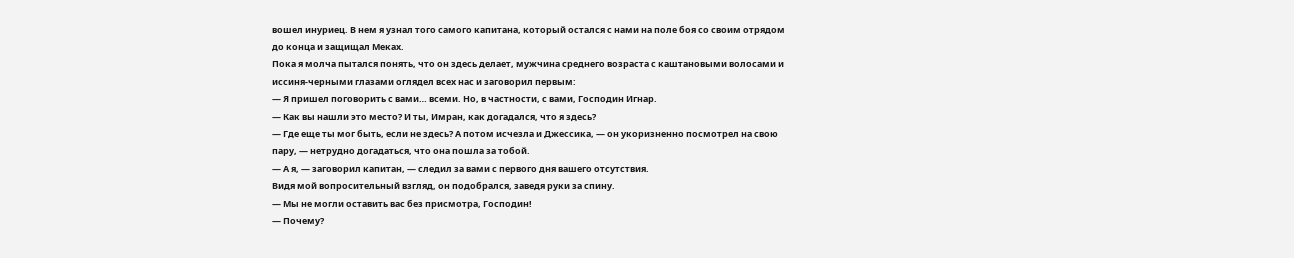вошел инуриец. В нем я узнал того самого капитана, который остался с нами на поле боя со своим отрядом до конца и защищал Меках.
Пока я молча пытался понять, что он здесь делает, мужчина среднего возраста с каштановыми волосами и иссиня-черными глазами оглядел всех нас и заговорил первым:
— Я пришел поговорить с вами… всеми. Но, в частности, с вами, Господин Игнар.
— Как вы нашли это место? И ты, Имран, как догадался, что я здесь?
— Где еще ты мог быть, если не здесь? А потом исчезла и Джессика, — он укоризненно посмотрел на свою пару, — нетрудно догадаться, что она пошла за тобой.
— А я, — заговорил капитан, — следил за вами с первого дня вашего отсутствия.
Видя мой вопросительный взгляд, он подобрался, заведя руки за спину.
— Мы не могли оставить вас без присмотра, Господин!
— Почему?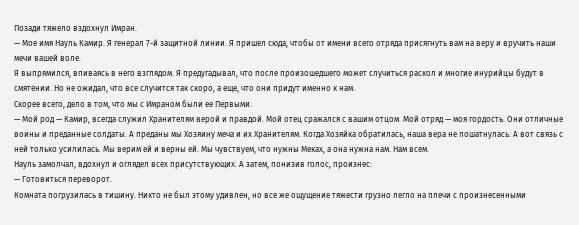Позади тяжело вздохнул Имран.
— Мое имя Науль Камир. Я генерал 7-й защитной линии. Я пришел сюда, чтобы от имени всего отряда присягнуть вам на веру и вручить наши мечи вашей воле.
Я выпрямился, впиваясь в него взглядом. Я предугадывал, что после произошедшего может случиться раскол и многие инурийцы будут в смятении. Но не ожидал, что все случится так скоро, а еще, что они придут именно к нам.
Скорее всего, дело в том, что мы с Имраном были ее Первыми.
— Мой род — Камир, всегда служил Хранителям верой и правдой. Мой отец сражался с вашим отцом. Мой отряд — моя гордость. Они отличные воины и преданные солдаты. А преданы мы Хозяину меча и их Хранителям. Когда Хозяйка обратилась, наша вера не пошатнулась. А вот связь с ней только усилилась. Мы верим ей и верны ей. Мы чувствуем, что нужны Меках, а она нужна нам. Нам всем.
Науль замолчал, вдохнул и оглядел всех присутствующих. А затем, понизив голос, произнес:
— Готовиться переворот.
Комната погрузилась в тишину. Никто не был этому удивлен, но все же ощущение тяжести грузно легло на плечи с произнесенными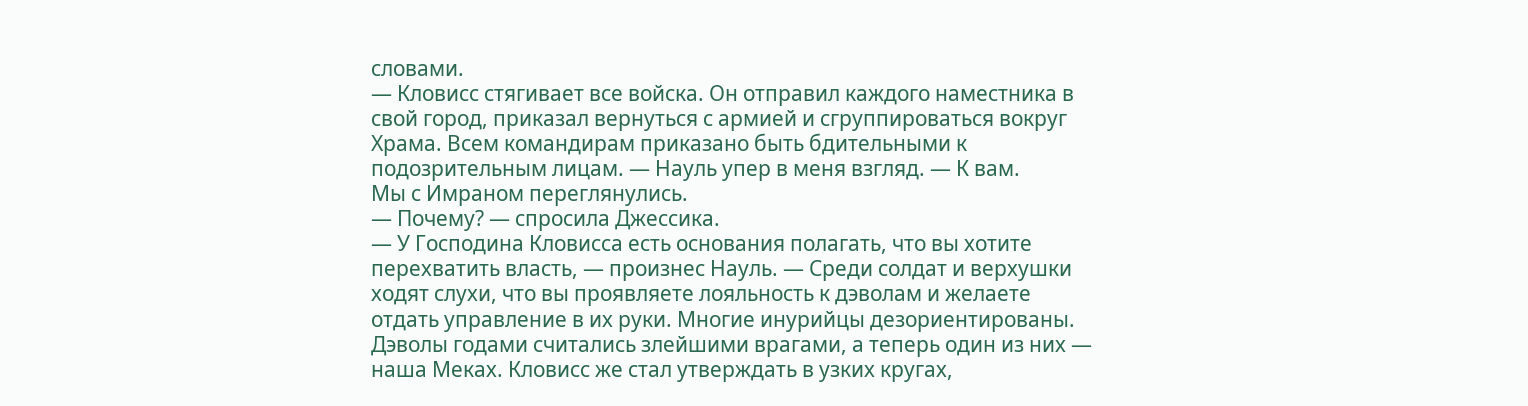словами.
— Кловисс стягивает все войска. Он отправил каждого наместника в свой город, приказал вернуться с армией и сгруппироваться вокруг Храма. Всем командирам приказано быть бдительными к подозрительным лицам. — Науль упер в меня взгляд. — К вам.
Мы с Имраном переглянулись.
— Почему? — спросила Джессика.
— У Господина Кловисса есть основания полагать, что вы хотите перехватить власть, — произнес Науль. — Среди солдат и верхушки ходят слухи, что вы проявляете лояльность к дэволам и желаете отдать управление в их руки. Многие инурийцы дезориентированы. Дэволы годами считались злейшими врагами, а теперь один из них — наша Меках. Кловисс же стал утверждать в узких кругах,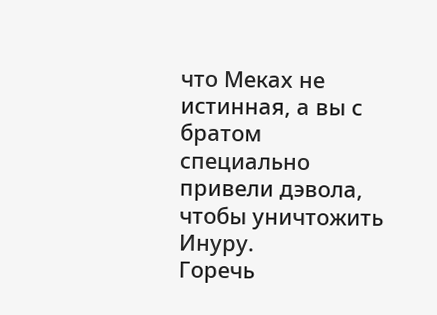что Меках не истинная, а вы с братом специально привели дэвола, чтобы уничтожить Инуру.
Горечь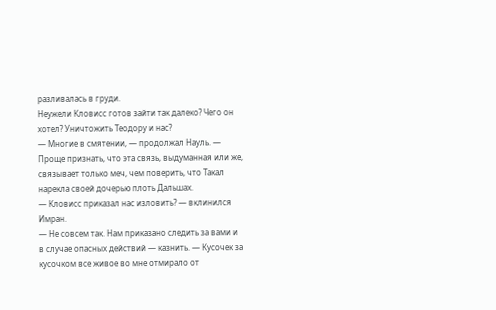разливалась в груди.
Неужели Кловисс готов зайти так далеко? Чего он хотел? Уничтожить Теодору и нас?
— Многие в смятении, — продолжал Науль. — Проще признать, что эта связь, выдуманная или же, связывает только меч, чем поверить, что Такал нарекла своей дочерью плоть Дальшах.
— Кловисс приказал нас изловить? — вклинился Имран.
— Не совсем так. Нам приказано следить за вами и в случае опасных действий — казнить. — Кусочек за кусочком все живое во мне отмирало от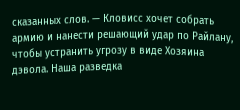сказанных слов. — Кловисс хочет собрать армию и нанести решающий удар по Райлану, чтобы устранить угрозу в виде Хозяина дэвола. Наша разведка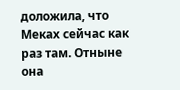доложила, что Меках сейчас как раз там. Отныне она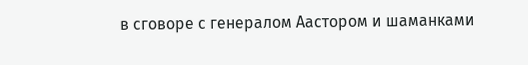в сговоре с генералом Аастором и шаманками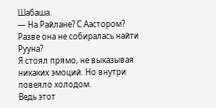Шабаша.
— На Райлане? С Аастором? Разве она не собиралась найти Рууна?
Я стоял прямо, не выказывая никаких эмоций. Но внутри повеяло холодом.
Ведь этот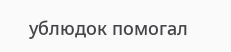ублюдок помогал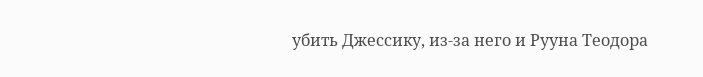убить Джессику, из-за него и Рууна Теодора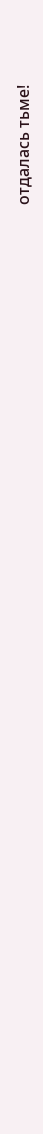отдалась тьме!